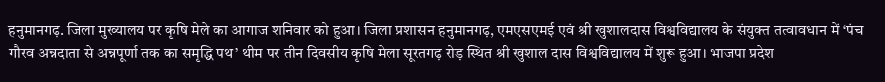हनुमानगढ़. जिला मुख्यालय पर कृषि मेले का आगाज शनिवार को हुआ। जिला प्रशासन हनुमानगढ़, एमएसएमई एवं श्री खुशालदास विश्वविद्यालय के संयुक्त तत्वावधान में ‘पंच गौरव अन्नदाता से अन्नपूर्णा तक का समृद्धि पथ’ थीम पर तीन दिवसीय कृषि मेला सूरतगढ़ रोड़ स्थित श्री खुशाल दास विश्वविद्यालय में शुरू हुआ। भाजपा प्रदेश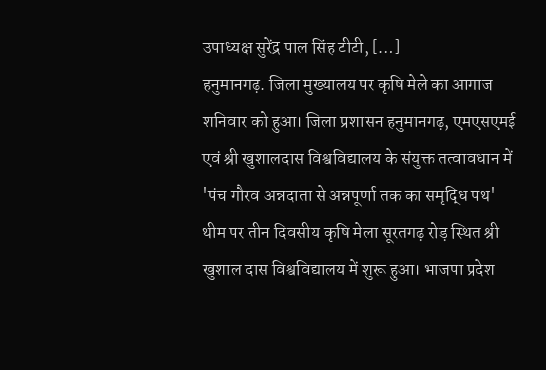उपाध्यक्ष सुरेंद्र पाल सिंह टीटी, […]
हनुमानगढ़. जिला मुख्यालय पर कृषि मेले का आगाज शनिवार को हुआ। जिला प्रशासन हनुमानगढ़, एमएसएमई एवं श्री खुशालदास विश्वविद्यालय के संयुक्त तत्वावधान में 'पंच गौरव अन्नदाता से अन्नपूर्णा तक का समृद्धि पथ' थीम पर तीन दिवसीय कृषि मेला सूरतगढ़ रोड़ स्थित श्री खुशाल दास विश्वविद्यालय में शुरू हुआ। भाजपा प्रदेश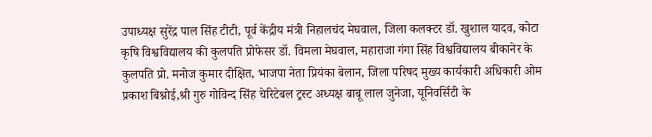उपाध्यक्ष सुरेंद्र पाल सिंह टीटी, पूर्व केंद्रीय मंत्री निहालचंद मेघवाल, जिला कलक्टर डॉ. खुशाल यादव, कोटा कृषि विश्वविद्यालय की कुलपति प्रोफेसर डॉ. विमला मेघवाल, महाराजा गंगा सिंह विश्वविद्यालय बीकानेर के कुलपति प्रो. मनोज कुमार दीक्षित, भाजपा नेता प्रियंका बेलान, जिला परिषद मुख्य कार्यकारी अधिकारी ओम प्रकाश बिश्नोई,श्री गुरु गोविन्द सिंह चेरिटेबल ट्रस्ट अध्यक्ष बाबू लाल जुनेजा, यूनिवर्सिटी के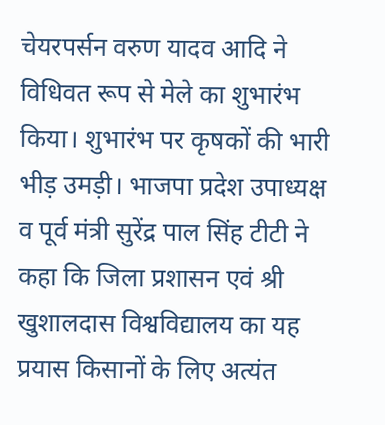चेयरपर्सन वरुण यादव आदि ने विधिवत रूप से मेले का शुभारंभ किया। शुभारंभ पर कृषकों की भारी भीड़ उमड़ी। भाजपा प्रदेश उपाध्यक्ष व पूर्व मंत्री सुरेंद्र पाल सिंह टीटी ने कहा कि जिला प्रशासन एवं श्री खुशालदास विश्वविद्यालय का यह प्रयास किसानों के लिए अत्यंत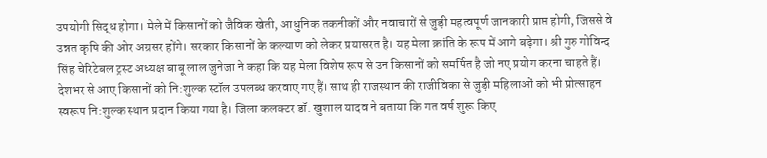उपयोगी सिद्ध होगा। मेले में किसानों को जैविक खेती, आधुनिक तकनीकों और नवाचारों से जुड़ी महत्वपूर्ण जानकारी प्राप्त होगी, जिससे वे उन्नत कृषि की ओर अग्रसर होंगे। सरकार किसानों के कल्याण को लेकर प्रयासरत है। यह मेला क्रांति के रूप में आगे बढ़ेगा। श्री गुरु गोविन्द सिंह चेरिटेबल ट्रस्ट अध्यक्ष बाबू लाल जुनेजा ने कहा कि यह मेला विशेष रूप से उन किसानों को समर्पित है जो नए प्रयोग करना चाहते हैं। देशभर से आए किसानों को नि:शुल्क स्टॉल उपलब्ध करवाए गए हैं। साथ ही राजस्थान की राजीविका से जुड़ी महिलाओं को भी प्रोत्साहन स्वरूप नि:शुल्क स्थान प्रदान किया गया है। जिला कलक्टर डॉ. खुशाल यादव ने बताया कि गत वर्ष शुरू किए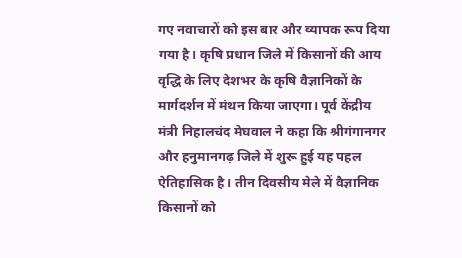गए नवाचारों को इस बार और व्यापक रूप दिया गया है। कृषि प्रधान जिले में किसानों की आय वृद्धि के लिए देशभर के कृषि वैज्ञानिकों के मार्गदर्शन में मंथन किया जाएगा। पूर्व केंद्रीय मंत्री निहालचंद मेघवाल ने कहा कि श्रीगंगानगर और हनुमानगढ़ जिले में शुरू हुई यह पहल ऐतिहासिक है। तीन दिवसीय मेले में वैज्ञानिक किसानों को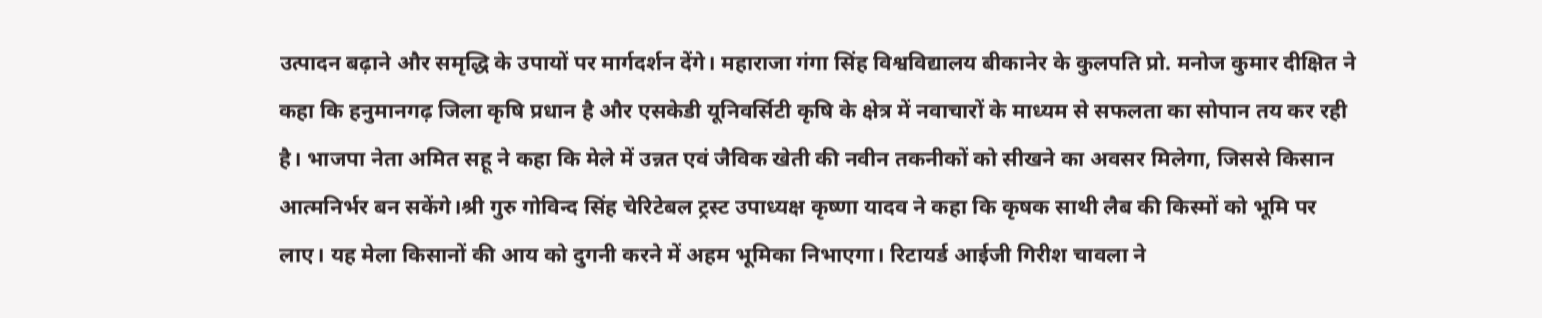उत्पादन बढ़ाने और समृद्धि के उपायों पर मार्गदर्शन देंगे। महाराजा गंगा सिंह विश्वविद्यालय बीकानेर के कुलपति प्रो. मनोज कुमार दीक्षित ने कहा कि हनुमानगढ़ जिला कृषि प्रधान है और एसकेडी यूनिवर्सिटी कृषि के क्षेत्र में नवाचारों के माध्यम से सफलता का सोपान तय कर रही है। भाजपा नेता अमित सहू ने कहा कि मेले में उन्नत एवं जैविक खेती की नवीन तकनीकों को सीखने का अवसर मिलेगा, जिससे किसान आत्मनिर्भर बन सकेंगे।श्री गुरु गोविन्द सिंह चेरिटेबल ट्रस्ट उपाध्यक्ष कृष्णा यादव ने कहा कि कृषक साथी लैब की किस्मों को भूमि पर लाए। यह मेला किसानों की आय को दुगनी करने में अहम भूमिका निभाएगा। रिटायर्ड आईजी गिरीश चावला ने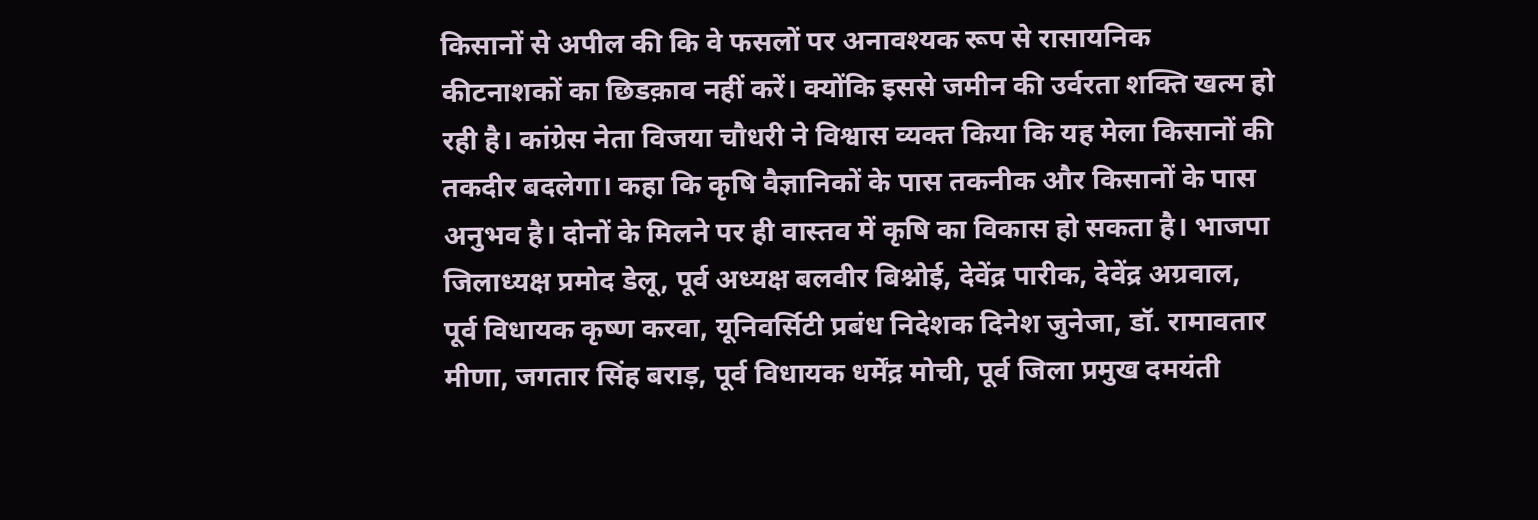किसानों से अपील की कि वे फसलों पर अनावश्यक रूप से रासायनिक कीटनाशकों का छिडक़ाव नहीं करें। क्योंकि इससे जमीन की उर्वरता शक्ति खत्म हो रही है। कांग्रेस नेता विजया चौधरी ने विश्वास व्यक्त किया कि यह मेला किसानों की तकदीर बदलेगा। कहा कि कृषि वैज्ञानिकों के पास तकनीक और किसानों के पास अनुभव है। दोनों के मिलने पर ही वास्तव में कृषि का विकास हो सकता है। भाजपा जिलाध्यक्ष प्रमोद डेलू, पूर्व अध्यक्ष बलवीर बिश्नोई, देवेंद्र पारीक, देवेंद्र अग्रवाल, पूर्व विधायक कृष्ण करवा, यूनिवर्सिटी प्रबंध निदेशक दिनेश जुनेजा, डॉ. रामावतार मीणा, जगतार सिंह बराड़, पूर्व विधायक धर्मेंद्र मोची, पूर्व जिला प्रमुख दमयंती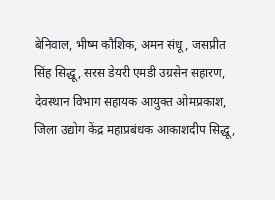बेनिवाल, भीष्म कौशिक, अमन संधू, जसप्रीत सिंह सिद्धू, सरस डेयरी एमडी उग्रसेन सहारण, देवस्थान विभाग सहायक आयुक्त ओमप्रकाश, जिला उद्योग केंद्र महाप्रबंधक आकाशदीप सिद्धू,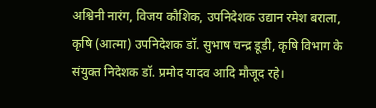अश्विनी नारंग, विजय कौशिक, उपनिदेशक उद्यान रमेश बराला, कृषि (आत्मा) उपनिदेशक डॉ. सुभाष चन्द्र डूडी, कृषि विभाग के संयुक्त निदेशक डॉ. प्रमोद यादव आदि मौजूद रहे।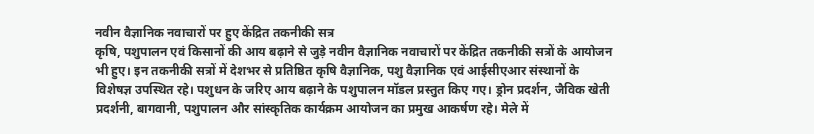नवीन वैज्ञानिक नवाचारों पर हुए केंद्रित तकनीकी सत्र
कृषि, पशुपालन एवं किसानों की आय बढ़ाने से जुड़े नवीन वैज्ञानिक नवाचारों पर केंद्रित तकनीकी सत्रों के आयोजन भी हुए। इन तकनीकी सत्रों में देशभर से प्रतिष्ठित कृषि वैज्ञानिक, पशु वैज्ञानिक एवं आईसीएआर संस्थानों के विशेषज्ञ उपस्थित रहे। पशुधन के जरिए आय बढ़ाने के पशुपालन मॉडल प्रस्तुत किए गए। ड्रोन प्रदर्शन, जैविक खेती प्रदर्शनी, बागवानी, पशुपालन और सांस्कृतिक कार्यक्रम आयोजन का प्रमुख आकर्षण रहे। मेले में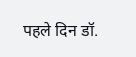पहले दिन डॉ.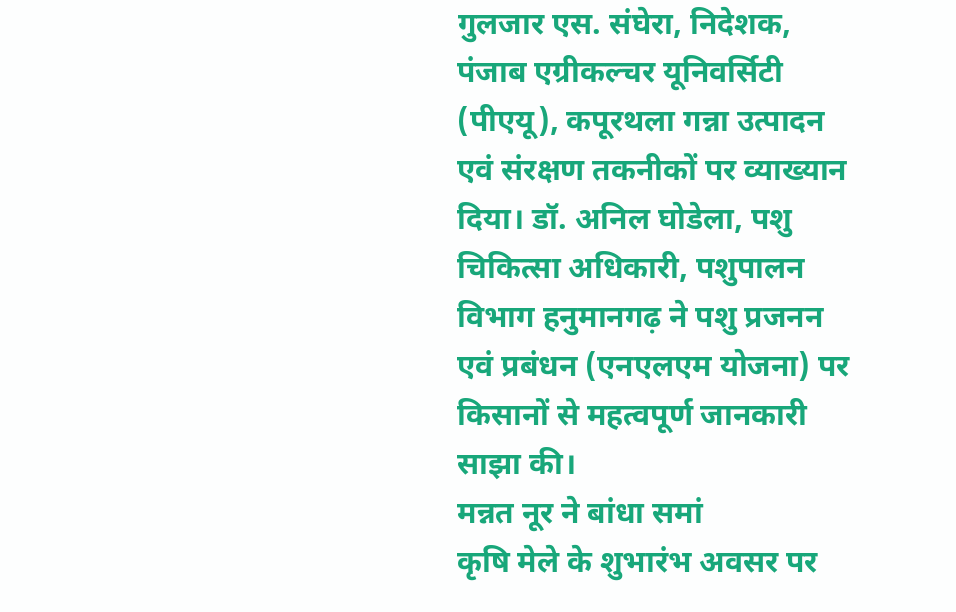गुलजार एस. संघेरा, निदेशक, पंजाब एग्रीकल्चर यूनिवर्सिटी (पीएयू), कपूरथला गन्ना उत्पादन एवं संरक्षण तकनीकों पर व्याख्यान दिया। डॉ. अनिल घोडेला, पशु चिकित्सा अधिकारी, पशुपालन विभाग हनुमानगढ़ ने पशु प्रजनन एवं प्रबंधन (एनएलएम योजना) पर किसानों से महत्वपूर्ण जानकारी साझा की।
मन्नत नूर ने बांधा समां
कृषि मेले के शुभारंभ अवसर पर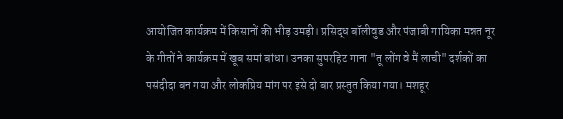आयोजित कार्यक्रम में किसानों की भीड़ उमड़ी। प्रसिद्ध बॉलीवुड और पंजाबी गायिका मन्नत नूर के गीतों ने कार्यक्रम में खूब समां बांधा। उनका सुपरहिट गाना "तू लोंग वे मैं लाची" दर्शकों का पसंदीदा बन गया और लोकप्रिय मांग पर इसे दो बार प्रस्तुत किया गया। मशहूर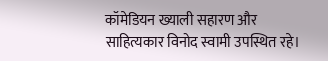कॉमेडियन ख्याली सहारण और साहित्यकार विनोद स्वामी उपस्थित रहे।